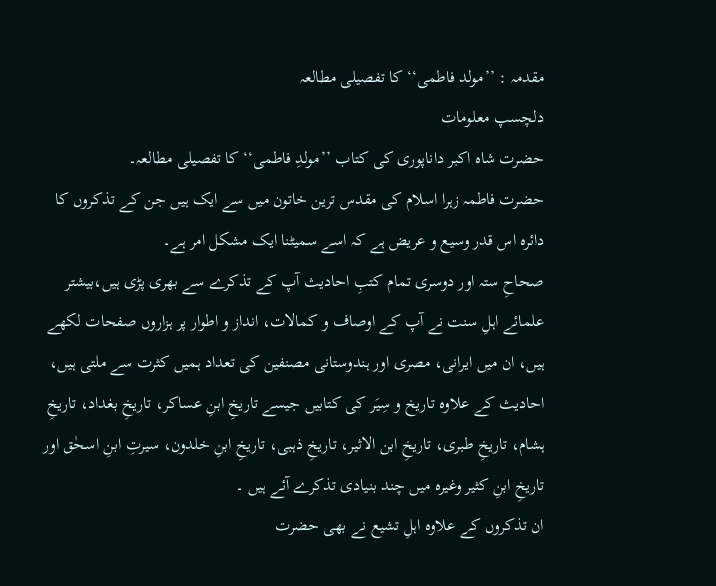مقدمہ : ’’مولد فاطمی‘‘ کا تفصیلی مطالعہ
دلچسپ معلومات
حضرت شاہ اکبر داناپوری کی کتاب ’’مولدِ فاطمی‘‘ کا تفصیلی مطالعہ۔
حضرت فاطمہ زہرا اسلام کی مقدس ترین خاتون میں سے ایک ہیں جن کے تذکروں کا دائرہ اس قدر وسیع و عریض ہے کہ اسے سمیٹنا ایک مشکل امر ہے۔
صحاحِ ستہ اور دوسری تمام کتبِ احادیث آپ کے تذکرے سے بھری پڑی ہیں،بیشتر علمائے اہلِ سنت نے آپ کے اوصاف و کمالات، انداز و اطوار پر ہزاروں صفحات لکھے ہیں، ان میں ایرانی، مصری اور ہندوستانی مصنفین کی تعداد ہمیں کثرت سے ملتی ہیں، احادیث کے علاوہ تاریخ و سِیَر کی کتابیں جیسے تاریخِ ابنِ عساکر، تاریخِ بغداد، تاریخِ ہشام، تاریخِ طبری، تاریخِ ابن الاثیر، تاریخِ ذہبی، تاریخِ ابنِ خلدون، سیرتِ ابنِ اسحٰق اور تاریخِ ابنِ کثیر وغیرہ میں چند بنیادی تذکرے آئے ہیں ۔
ان تذکروں کے علاوہ اہلِ تشیع نے بھی حضرت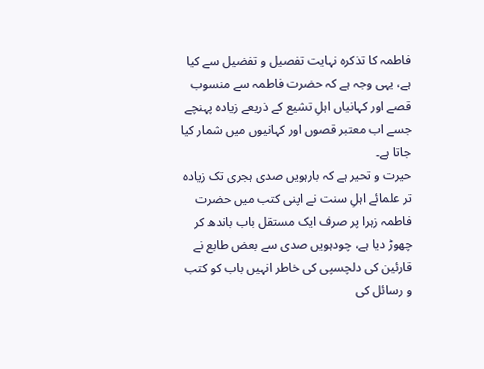فاطمہ کا تذکرہ نہایت تفصیل و تفضیل سے کیا ہے، یہی وجہ ہے کہ حضرت فاطمہ سے منسوب قصے اور کہانیاں اہلِ تشیع کے ذریعے زیادہ پہنچے جسے اب معتبر قصوں اور کہانیوں میں شمار کیا جاتا ہے۔
حیرت و تحیر ہے کہ بارہویں صدی ہجری تک زیادہ تر علمائے اہلِ سنت نے اپنی کتب میں حضرت فاطمہ زہرا پر صرف ایک مستقل باب باندھ کر چھوڑ دیا ہے، چودہویں صدی سے بعض طابع نے قارئین کی دلچسپی کی خاطر انہیں باب کو کتب و رسائل کی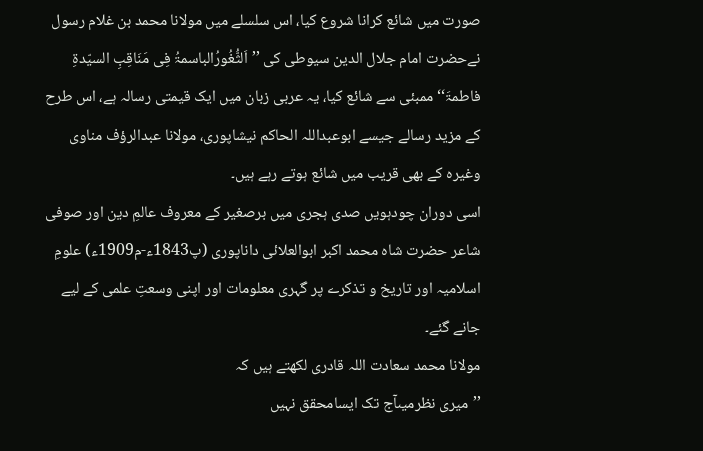صورت میں شائع کرانا شروع کیا، اس سلسلے میں مولانا محمد بن غلام رسول نےحضرت امام جلال الدین سیوطی کی ’’اَلثُّغُورُالباسمۃُ فِی مَنَاقِبِ السیّدۃِ فاطمۃَ‘‘ ممبئی سے شائع کیا، یہ عربی زبان میں ایک قیمتی رسالہ ہے، اس طرح کے مزید رسالے جیسے ابوعبداللہ الحاکم نیشاپوری، مولانا عبدالرؤف مناوی وغیرہ کے بھی قریب میں شائع ہوتے رہے ہیں۔
اسی دوران چودہویں صدی ہجری میں برصغیر کے معروف عالمِ دین اور صوفی شاعر حضرت شاہ محمد اکبر ابوالعلائی داناپوری (پ1843ء-م1909ء) علومِ اسلامیہ اور تاریخ و تذکرے پر گہری معلومات اور اپنی وسعتِ علمی کے لیے جانے گئے۔
مولانا محمد سعادت اللہ قادری لکھتے ہیں کہ
’’میری نظرمیںآج تک ایسامحقق نہیں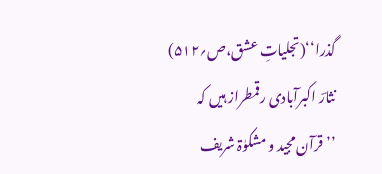گذرا‘‘(تجلیاتِ عشق،ص؍۵۱۲)
نثارؔ اکبرآبادی رقمطراز ہیں کہ
’’قرآن مجید و مشکوٰۃ شریف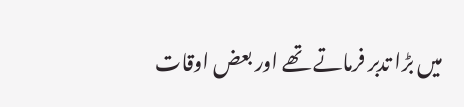میں بڑا تدبر فرماتے تھے اور بعض اوقات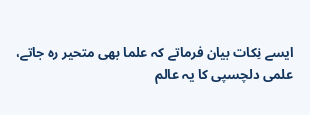ایسے نِکات بیان فرماتے کہ علما بھی متحیر رہ جاتے، علمی دلچسپی کا یہ عالم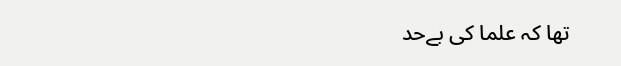تھا کہ علما کی بےحد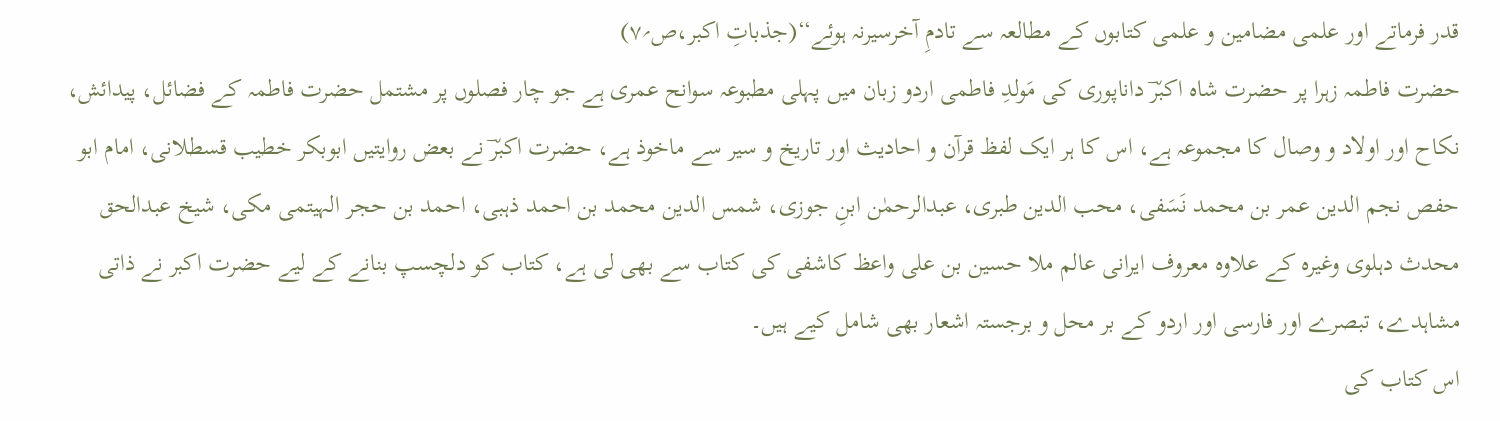قدر فرماتے اور علمی مضامین و علمی کتابوں کے مطالعہ سے تادمِ آخرسیرنہ ہوئے‘‘(جذباتِ اکبر،ص؍۷)
حضرت فاطمہ زہرا پر حضرت شاہ اکبرؔ داناپوری کی مَولدِ فاطمی اردو زبان میں پہلی مطبوعہ سوانح عمری ہے جو چار فصلوں پر مشتمل حضرت فاطمہ کے فضائل، پیدائش، نکاح اور اولاد و وصال کا مجموعہ ہے، اس کا ہر ایک لفظ قرآن و احادیث اور تاریخ و سیر سے ماخوذ ہے، حضرت اکبرؔ نے بعض روایتیں ابوبکر خطیب قسطلانی، امام ابو حفص نجم الدین عمر بن محمد نَسَفی، محب الدین طبری، عبدالرحمٰن ابنِ جوزی، شمس الدین محمد بن احمد ذہبی، احمد بن حجر الہیتمی مکی، شیخ عبدالحق محدث دہلوی وغیرہ کے علاوہ معروف ایرانی عالم ملا حسین بن علی واعظ کاشفی کی کتاب سے بھی لی ہے، کتاب کو دلچسپ بنانے کے لیے حضرت اکبر نے ذاتی مشاہدے، تبصرے اور فارسی اور اردو کے بر محل و برجستہ اشعار بھی شامل کیے ہیں۔
اس کتاب کی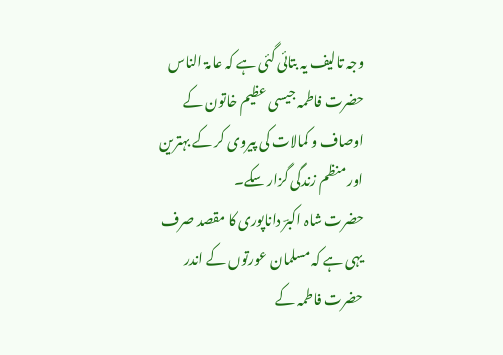وجہ تالیف یہ بتائی گئی ہے کہ عامۃ الناس حضرت فاطمہ جیسی عظیم خاتون کے اوصاف و کمالات کی پیروی کر کے بہترین اور منظم زندگی گزار سکے۔
حضرت شاہ اکبرؔ داناپوری کا مقصد صرف یہی ہے کہ مسلمان عورتوں کے اندر حضرت فاطمہ کے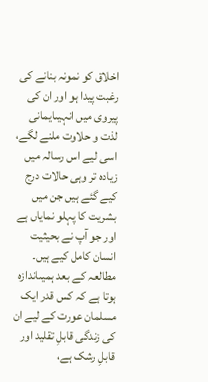اخلاق کو نمونہ بنانے کی رغبت پیدا ہو اور ان کی پیروی میں انہیںایمانی لذت و حلاوت ملنے لگے، اسی لیے اس رسالہ میں زیادہ تر وہی حالات درج کیے گئے ہیں جن میں بشریت کا پہلو نمایاں ہے اور جو آپ نے بحیثیت انسان کامل کیے ہیں۔
مطالعہ کے بعد ہمیںاندازہ ہوتا ہے کہ کس قدر ایک مسلمان عورت کے لیے ان کی زندگی قابلِ تقلید اور قابلِ رشک ہے،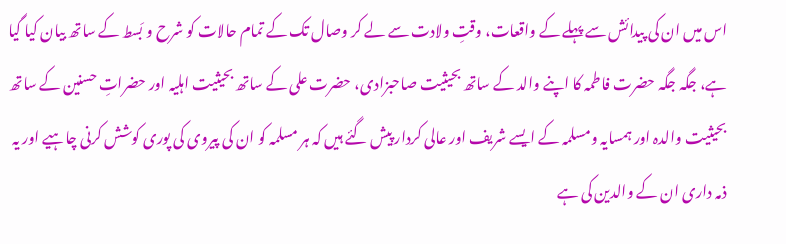اس میں ان کی پیدائش سے پہلے کے واقعات، وقتِ ولادت سے لے کر وصال تک کے تمام حالات کو شرح و بَسط کے ساتھ بیان کیا گیا ہے، جگہ جگہ حضرت فاطمہ کا اپنے والد کے ساتھ بحیثیت صاحبزادی، حضرت علی کے ساتھ بحیثیت اہلیہ اور حضراتِ حسنین کے ساتھ بحیثیت والدہ اور ہمسایہ ومسلمہ کے ایسے شریف اور عالی کردار پیش گئے ہیں کہ ہر مسلمہ کو ان کی پیروی کی پوری کوشش کرنی چاہیے اور یہ ذمہ داری ان کے والدین کی ہے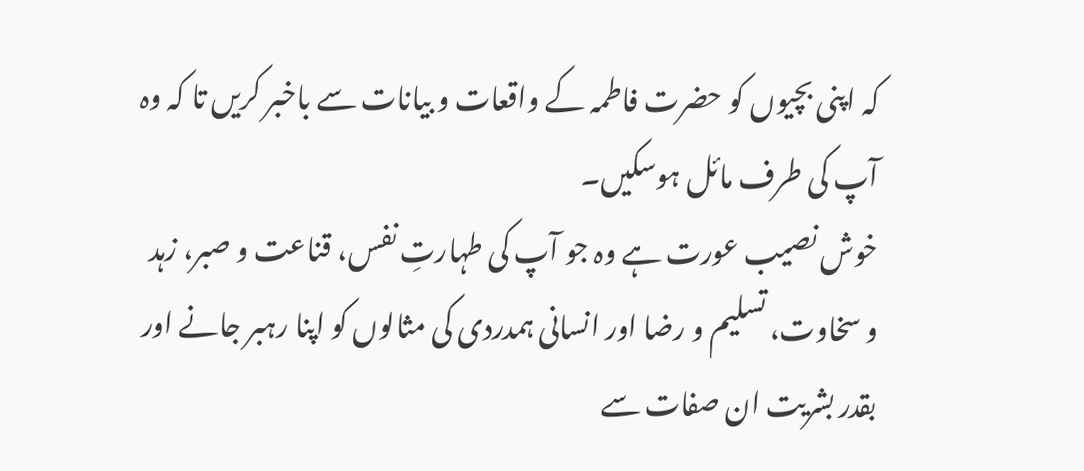کہ اپنی بچیوں کو حضرت فاطمہ کے واقعات و بیانات سے باخبر کریں تا کہ وہ آپ کی طرف مائل ہوسکیں۔
خوش نصیب عورت ہے وہ جو آپ کی طہارتِ نفس، قناعت و صبر، زہد و سخاوت، تسلیم و رضا اور انسانی ہمدردی کی مثالوں کو اپنا رہبر جانے اور بقدر بشریت ان صفات سے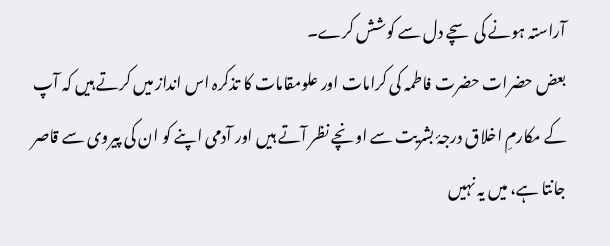آراستہ ہونے کی سچے دل سے کوشش کرے۔
بعض حضرات حضرت فاطمہ کی کرامات اور علومقامات کا تذکرہ اس انداز میں کرتے ہیں کہ آپ کے مکارمِ اخلاق درجۂ بشریت سے اونچے نظر آتے ہیں اور آدمی اپنے کو ان کی پیروی سے قاصر جانتا ہے، میں یہ نہیں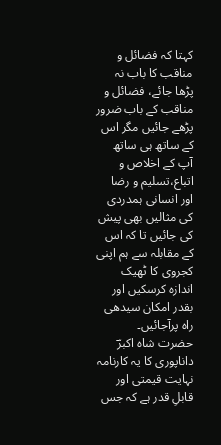کہتا کہ فضائل و مناقب کا باب نہ پڑھا جائے، فضائل و مناقب کے باب ضرور پڑھے جائیں مگر اس کے ساتھ ہی ساتھ آپ کے اخلاص و اتباع،تسلیم و رضا اور انسانی ہمدردی کی مثالیں بھی پیش کی جائیں تا کہ اس کے مقابلہ سے ہم اپنی کجروی کا ٹھیک اندازہ کرسکیں اور بقدر امکان سیدھی راہ پرآجائیں۔
حضرت شاہ اکبرؔ داناپوری کا یہ کارنامہ نہایت قیمتی اور قابلِ قدر ہے کہ جس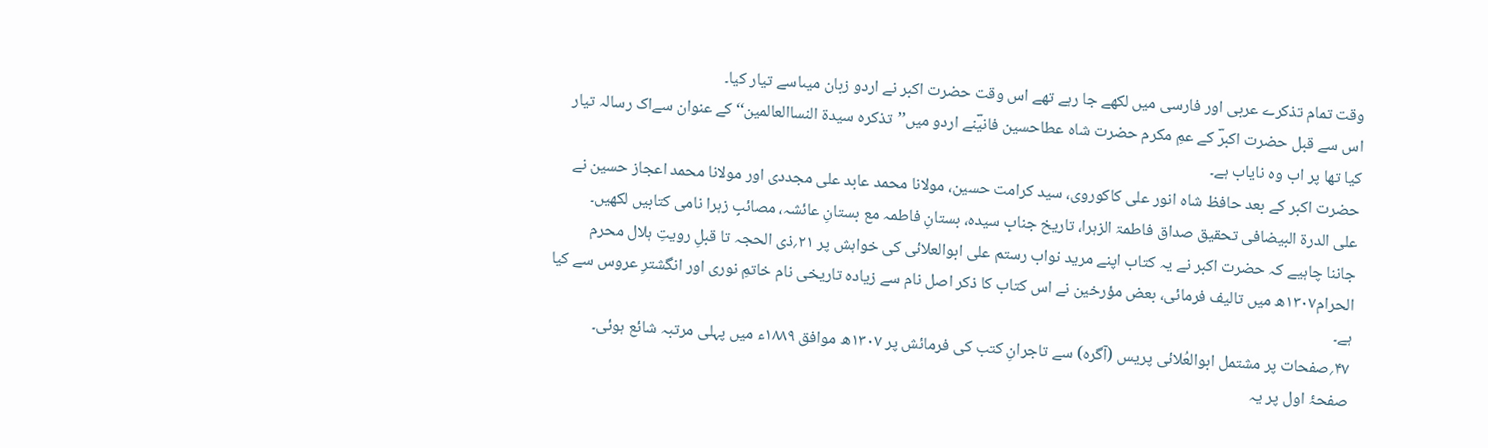وقت تمام تذکرے عربی اور فارسی میں لکھے جا رہے تھے اس وقت حضرت اکبر نے اردو زبان میںاسے تیار کیا۔
اس سے قبل حضرت اکبرؔ کے عمِ مکرم حضرت شاہ عطاحسین فانیؔنے اردو میں’’تذکرہ سیدۃ النساالعالمین‘‘ کے عنوان سےاک رسالہ تیار کیا تھا پر اب وہ نایاب ہے۔
حضرت اکبر کے بعد حافظ شاہ انور علی کاکوروی، سید کرامت حسین، مولانا محمد عابد علی مجددی اور مولانا محمد اعجاز حسین نے علی الدرۃ البیضافی تحقیق صداق فاطمۃ الزہرا، تاریخ جنابِ سیدہ، بستانِ فاطمہ مع بستانِ عائشہ، مصائبِ زہرا نامی کتابیں لکھیں۔
جاننا چاہیے کہ حضرت اکبر نے یہ کتاب اپنے مرید نواب رستم علی ابوالعلائی کی خواہش پر ۲۱؍ذی الحجہ تا قبلِ رویتِ ہلال محرم الحرام۱۳۰۷ھ میں تالیف فرمائی، بعض مؤرخین نے اس کتاب کا ذکر اصل نام سے زیادہ تاریخی نام خاتمِ نوری اور انگشترِ عروس سے کیا ہے۔
۴۷؍صفحات پر مشتمل ابوالعُلائی پریس (آگرہ) سے تاجرانِ کتب کی فرمائش پر ۱۳۰۷ھ موافق ۱۸۸۹ء میں پہلی مرتبہ شائع ہوئی۔
صفحۂ اول پر یہ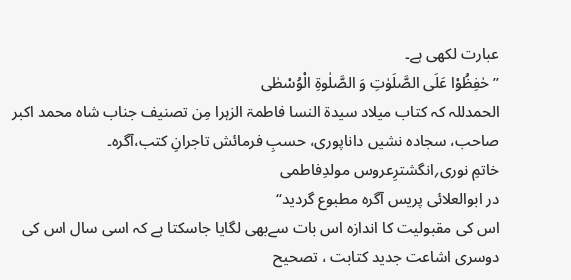عبارت لکھی ہے۔
’’حٰفِظُوْا عَلَى الصَّلَوٰتِ وَ الصَّلٰوةِ الْوُسْطٰى
الحمدللہ کہ کتاب میلاد سیدۃ النسا فاطمۃ الزہرا مِن تصنیف جناب شاہ محمد اکبر صاحب، سجادہ نشیں داناپوری، حسبِ فرمائش تاجرانِ کتب،آگرہ۔
خاتمِ نوری؍انگشترِعروس مولدِفاطمی
در ابوالعلائی پریس آگرہ مطبوع گردید‘‘
اس کی مقبولیت کا اندازہ اس بات سےبھی لگایا جاسکتا ہے کہ اسی سال اس کی دوسری اشاعت جدید کتابت ، تصحیح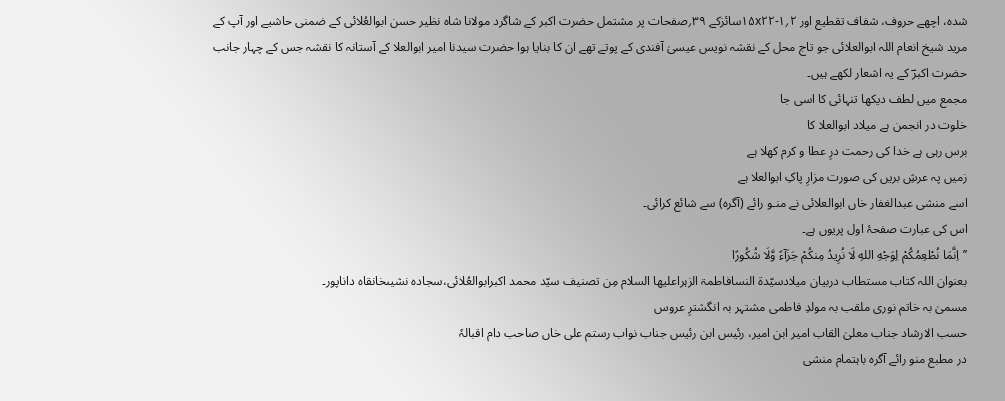شدہ، اچھے حروف، شفاف تقطیع اور ۲؍۱۵x۲۲-۱سائزکے ۳۹؍صفحات پر مشتمل حضرت اکبر کے شاگرد مولانا شاہ نظیر حسن ابوالعُلائی کے ضمنی حاشیے اور آپ کے مرید شیخ انعام اللہ ابوالعلائی جو تاج محل کے نقشہ نویس عیسیٰ آفندی کے پوتے تھے ان کا بنایا ہوا حضرت سیدنا امیر ابوالعلا کے آستانہ کا نقشہ جس کے چہار جانب حضرت اکبرؔ کے یہ اشعار لکھے ہیں۔
مجمع میں لطف دیکھا تنہائی کا اسی جا
خلوت در انجمن ہے میلاد ابوالعلا کا
برس رہی ہے خدا کی رحمت درِ عطا و کرم کھلا ہے
زمیں پہ عرشِ بریں کی صورت مزارِ پاکِ ابوالعلا ہے
اسے منشی عبدالغفار خاں ابوالعلائی نے منـو رائے (آگرہ) سے شائع کرائی۔
اس کی عبارت صفحۂ اول پریوں ہے۔
’’اِنَّمَا نُطْعِمُكُمْ لِوَجْهِ اللهِ لَا نُرِيدُ مِنكُمْ جَزَآءً وَّلَا شُكُورًا
بعنوان اللہ کتاب مستطاب دربیان میلادسیّدۃ النسافاطمۃ الزہراعلیھا السلام مِن تصنیف سیّد محمد اکبرابوالعُلائی،سجادہ نشیںخانقاہ داناپور۔
مسمیٰ بہ خاتم نوری ملقب بہ مولدِ فاطمی مشتہر بہ انگشترِ عروس
حسب الارشاد جناب معلیٰ القاب امیر ابن امیر، رئیس ابن رئیس جناب نواب رستم علی خاں صاحب دام اقبالہٗ
در مطبع منو رائے آگرہ باہتمام منشی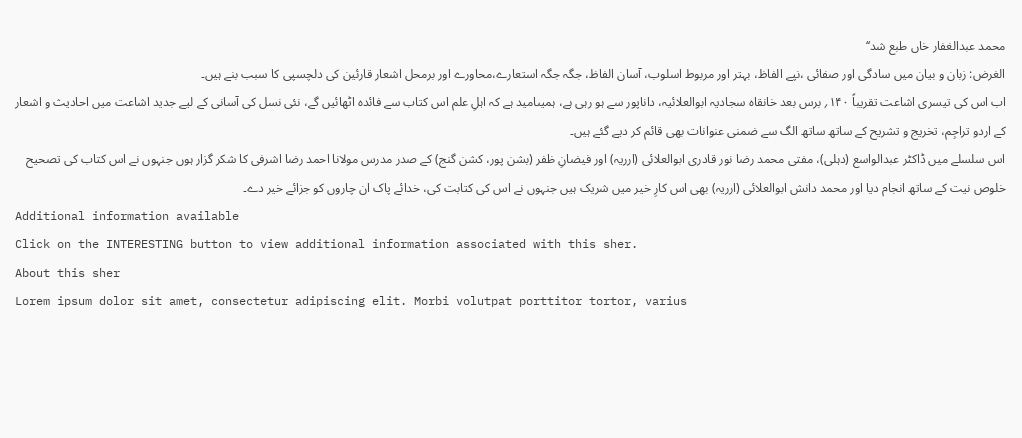محمد عبدالغفار خاں طبع شد‘‘
الغرض: زبان و بیان میں سادگی اور صفائی ،نپے الفاظ، بہتر اور مربوط اسلوب، آسان الفاظ، جگہ جگہ استعارے،محاورے اور برمحل اشعار قارئین کی دلچسپی کا سبب بنے ہیں۔
اب اس کی تیسری اشاعت تقریباً ۱۴۰؍ برس بعد خانقاہ سجادیہ ابوالعلائیہ، داناپور سے ہو رہی ہے، ہمیںامید ہے کہ اہلِ علم اس کتاب سے فائدہ اٹھائیں گے، نئی نسل کی آسانی کے لیے جدید اشاعت میں احادیث و اشعار کے اردو تراجِم، تخریج و تشریح کے ساتھ ساتھ الگ سے ضمنی عنوانات بھی قائم کر دیے گئے ہیں۔
اس سلسلے میں ڈاکٹر عبدالواسع (دہلی)، مفتی محمد رضا نور قادری ابوالعلائی (ارریہ) اور فیضانِ ظفر (بشن پور، کشن گنج) کے صدر مدرس مولانا احمد رضا اشرفی کا شکر گزار ہوں جنہوں نے اس کتاب کی تصحیح خلوص نیت کے ساتھ انجام دیا اور محمد دانش ابوالعلائی (ارریہ) بھی اس کارِ خیر میں شریک ہیں جنہوں نے اس کی کتابت کی، خدائے پاک ان چاروں کو جزائے خیر دے۔
Additional information available
Click on the INTERESTING button to view additional information associated with this sher.
About this sher
Lorem ipsum dolor sit amet, consectetur adipiscing elit. Morbi volutpat porttitor tortor, varius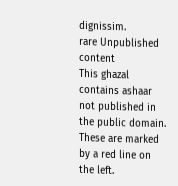dignissim.
rare Unpublished content
This ghazal contains ashaar not published in the public domain. These are marked by a red line on the left.